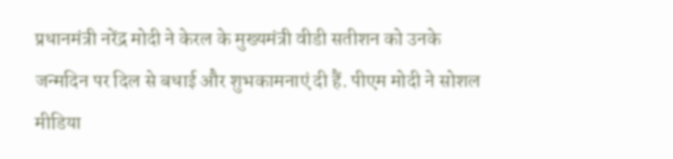प्रधानमंत्री नरेंद्र मोदी ने केरल के मुख्यमंत्री वीडी सतीशन को उनके जन्मदिन पर दिल से बधाई और शुभकामनाएं दी हैं. पीएम मोदी ने सोशल मीडिया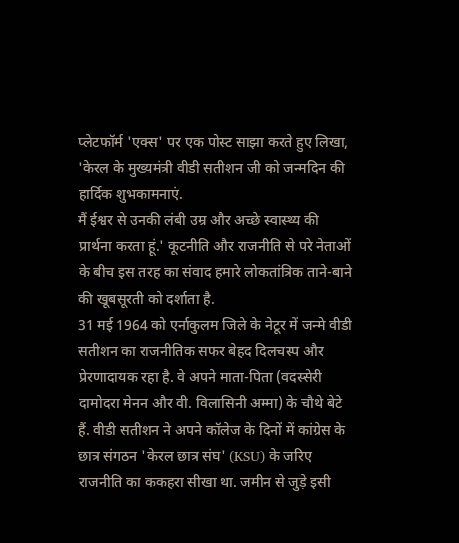प्लेटफॉर्म 'एक्स' पर एक पोस्ट साझा करते हुए लिखा, 'केरल के मुख्यमंत्री वीडी सतीशन जी को जन्मदिन की हार्दिक शुभकामनाएं.
मैं ईश्वर से उनकी लंबी उम्र और अच्छे स्वास्थ्य की प्रार्थना करता हूं.' कूटनीति और राजनीति से परे नेताओं के बीच इस तरह का संवाद हमारे लोकतांत्रिक ताने-बाने की खूबसूरती को दर्शाता है.
31 मई 1964 को एर्नाकुलम जिले के नेटूर में जन्मे वीडी सतीशन का राजनीतिक सफर बेहद दिलचस्प और प्रेरणादायक रहा है. वे अपने माता-पिता (वदस्सेरी दामोदरा मेनन और वी. विलासिनी अम्मा) के चौथे बेटे हैं. वीडी सतीशन ने अपने कॉलेज के दिनों में कांग्रेस के छात्र संगठन 'केरल छात्र संघ' (KSU) के जरिए राजनीति का ककहरा सीखा था. जमीन से जुड़े इसी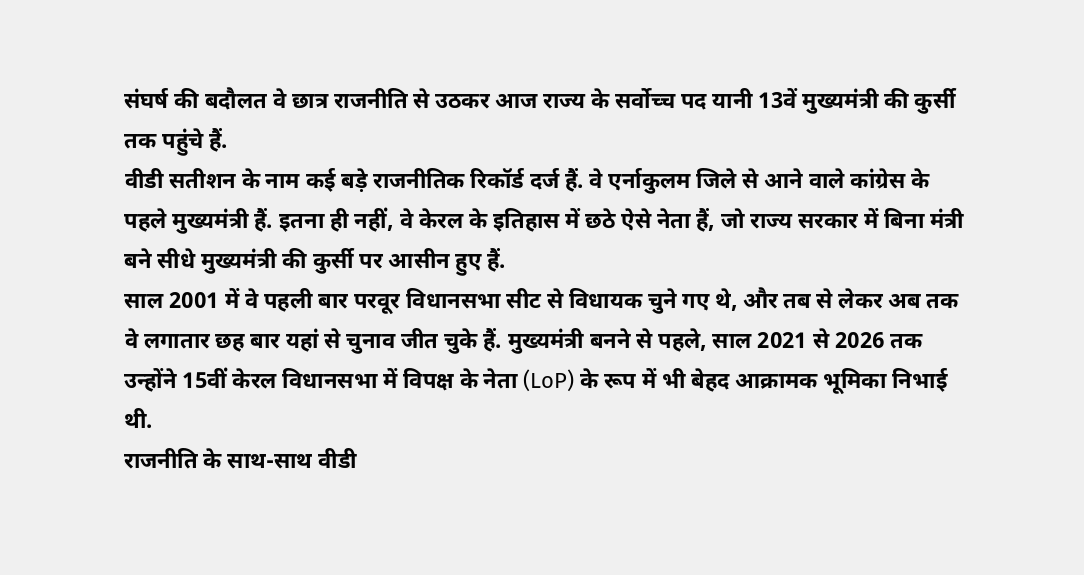संघर्ष की बदौलत वे छात्र राजनीति से उठकर आज राज्य के सर्वोच्च पद यानी 13वें मुख्यमंत्री की कुर्सी तक पहुंचे हैं.
वीडी सतीशन के नाम कई बड़े राजनीतिक रिकॉर्ड दर्ज हैं. वे एर्नाकुलम जिले से आने वाले कांग्रेस के पहले मुख्यमंत्री हैं. इतना ही नहीं, वे केरल के इतिहास में छठे ऐसे नेता हैं, जो राज्य सरकार में बिना मंत्री बने सीधे मुख्यमंत्री की कुर्सी पर आसीन हुए हैं.
साल 2001 में वे पहली बार परवूर विधानसभा सीट से विधायक चुने गए थे, और तब से लेकर अब तक वे लगातार छह बार यहां से चुनाव जीत चुके हैं. मुख्यमंत्री बनने से पहले, साल 2021 से 2026 तक उन्होंने 15वीं केरल विधानसभा में विपक्ष के नेता (LoP) के रूप में भी बेहद आक्रामक भूमिका निभाई थी.
राजनीति के साथ-साथ वीडी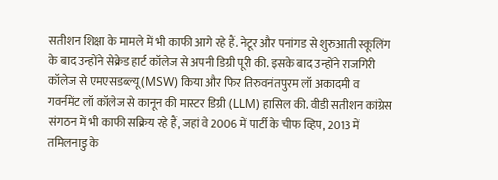सतीशन शिक्षा के मामले में भी काफी आगे रहे हैं. नेटूर और पनांगड से शुरुआती स्कूलिंग के बाद उन्होंने सेक्रेड हार्ट कॉलेज से अपनी डिग्री पूरी की. इसके बाद उन्होंने राजगिरी कॉलेज से एमएसडब्ल्यू (MSW) किया और फिर तिरुवनंतपुरम लॉ अकादमी व गवर्नमेंट लॉ कॉलेज से कानून की मास्टर डिग्री (LLM) हासिल की. वीडी सतीशन कांग्रेस संगठन में भी काफी सक्रिय रहे हैं, जहां वे 2006 में पार्टी के चीफ व्हिप, 2013 में तमिलनाडु के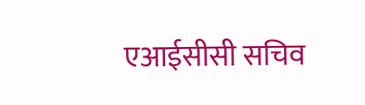एआईसीसी सचिव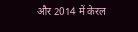और 2014 में केरल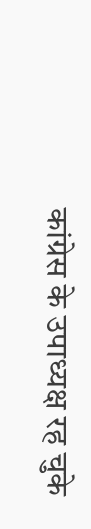कांग्रेस के उपाध्यक्ष रह चुके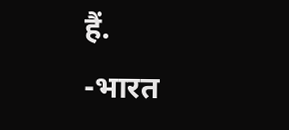हैं.
-भारत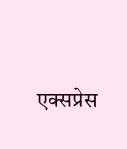एक्सप्रेस